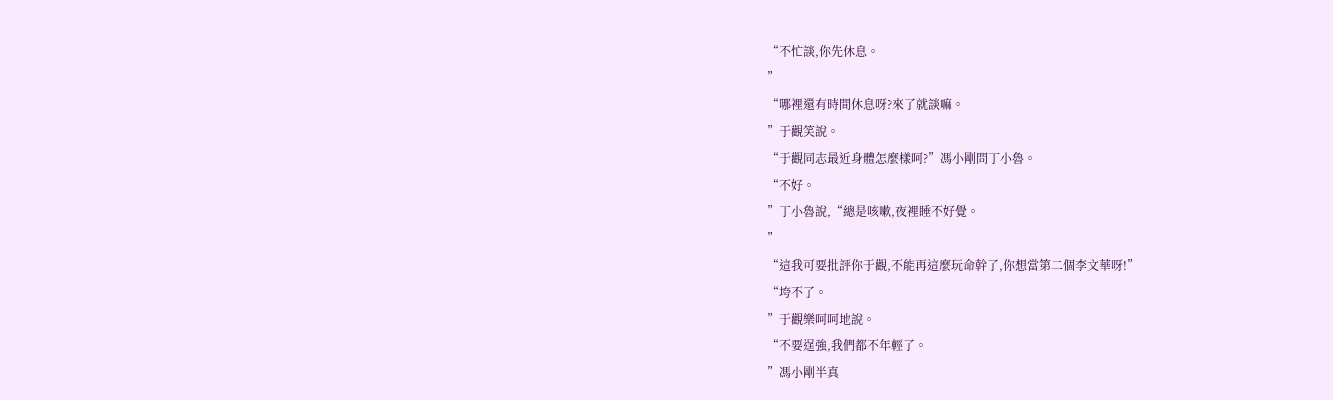“不忙談,你先休息。
”
“哪裡還有時間休息呀?來了就談嘛。
”于觀笑說。
“于觀同志最近身體怎麼樣呵?”馮小剛問丁小魯。
“不好。
”丁小魯說,“總是咳嗽,夜裡睡不好覺。
”
“這我可要批評你于觀,不能再這麼玩命幹了,你想當第二個李文華呀!”
“垮不了。
”于觀樂呵呵地說。
“不要逞強,我們都不年輕了。
”馮小剛半真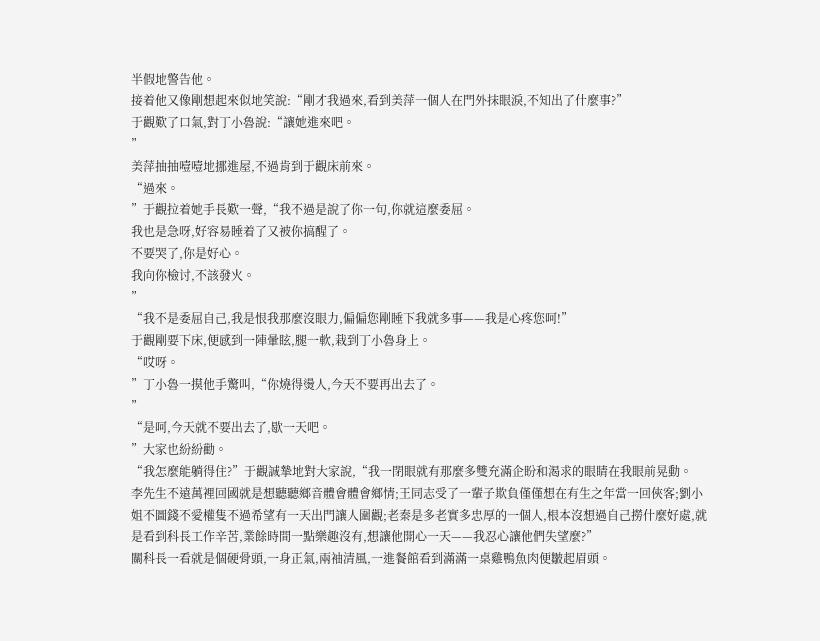半假地警告他。
接着他又像剛想起來似地笑說:“剛才我過來,看到美萍一個人在門外抹眼淚,不知出了什麼事?”
于觀歎了口氣,對丁小魯說:“讓她進來吧。
”
美萍抽抽噎噎地挪進屋,不過肯到于觀床前來。
“過來。
”于觀拉着她手長歎一聲,“我不過是說了你一句,你就這麼委屈。
我也是急呀,好容易睡着了又被你搞醒了。
不要哭了,你是好心。
我向你檢讨,不該發火。
”
“我不是委屈自己,我是恨我那麼沒眼力,偏偏您剛睡下我就多事——我是心疼您呵!”
于觀剛要下床,便感到一陣暈眩,腿一軟,栽到丁小魯身上。
“哎呀。
”丁小魯一摸他手驚叫,“你燒得燙人,今天不要再出去了。
”
“是呵,今天就不要出去了,歇一天吧。
”大家也紛紛勸。
“我怎麼能躺得住?”于觀誠摯地對大家說,“我一閉眼就有那麼多雙充滿企盼和渴求的眼睛在我眼前晃動。
李先生不遠萬裡回國就是想聽聽鄉音體會體會鄉情;王同志受了一輩子欺負僅僅想在有生之年當一回俠客;劉小姐不圖錢不愛權隻不過希望有一天出門讓人圍觀;老秦是多老實多忠厚的一個人,根本沒想過自己撈什麼好處,就是看到科長工作辛苦,業餘時間一點樂趣沒有,想讓他開心一天——我忍心讓他們失望麼?”
關科長一看就是個硬骨頭,一身正氣,兩袖清風,一進餐館看到滿滿一桌雞鴨魚肉便皺起眉頭。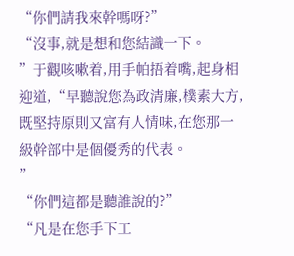“你們請我來幹嗎呀?”
“沒事,就是想和您結識一下。
”于觀咳嗽着,用手帕捂着嘴,起身相迎道,“早聽說您為政清廉,樸素大方,既堅持原則又富有人情味,在您那一級幹部中是個優秀的代表。
”
“你們這都是聽誰說的?”
“凡是在您手下工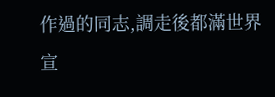作過的同志,調走後都滿世界宣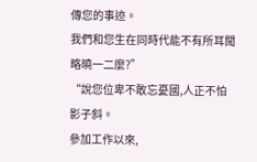傳您的事迹。
我們和您生在同時代能不有所耳聞略曉一二麼?”
“說您位卑不敢忘憂國,人正不怕影子斜。
參加工作以來,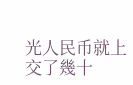光人民币就上交了幾十